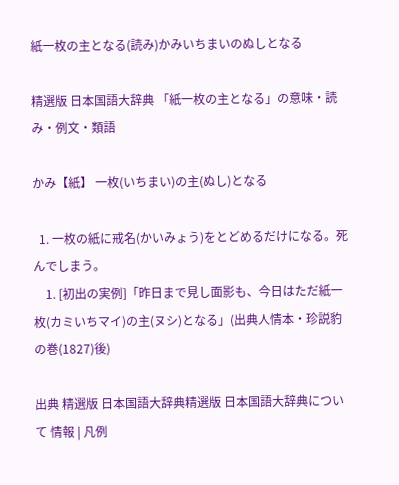紙一枚の主となる(読み)かみいちまいのぬしとなる

精選版 日本国語大辞典 「紙一枚の主となる」の意味・読み・例文・類語

かみ【紙】 一枚(いちまい)の主(ぬし)となる

  1. 一枚の紙に戒名(かいみょう)をとどめるだけになる。死んでしまう。
    1. [初出の実例]「昨日まで見し面影も、今日はただ紙一枚(カミいちマイ)の主(ヌシ)となる」(出典人情本・珍説豹の巻(1827)後)

出典 精選版 日本国語大辞典精選版 日本国語大辞典について 情報 | 凡例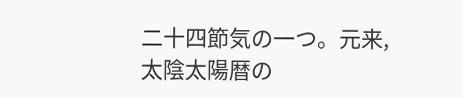二十四節気の一つ。元来,太陰太陽暦の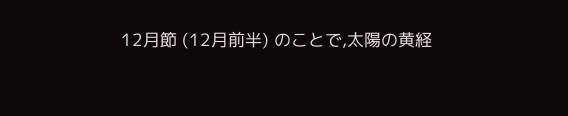12月節 (12月前半) のことで,太陽の黄経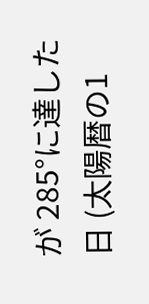が 285°に達した日 (太陽暦の1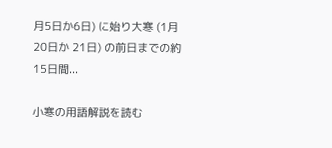月5日か6日) に始り大寒 (1月 20日か 21日) の前日までの約 15日間...

小寒の用語解説を読む